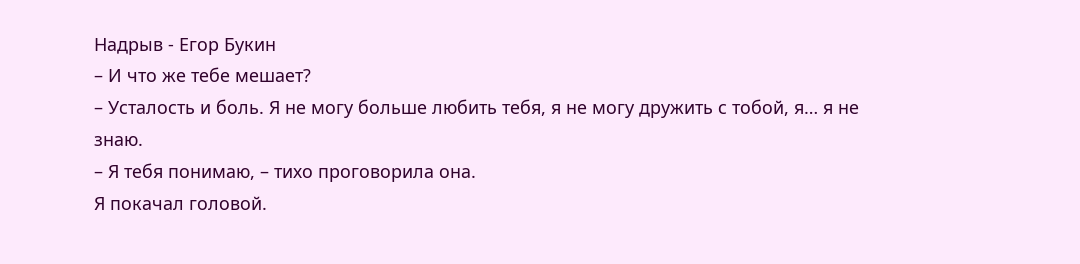Надрыв - Егор Букин
– И что же тебе мешает?
– Усталость и боль. Я не могу больше любить тебя, я не могу дружить с тобой, я… я не знаю.
– Я тебя понимаю, – тихо проговорила она.
Я покачал головой.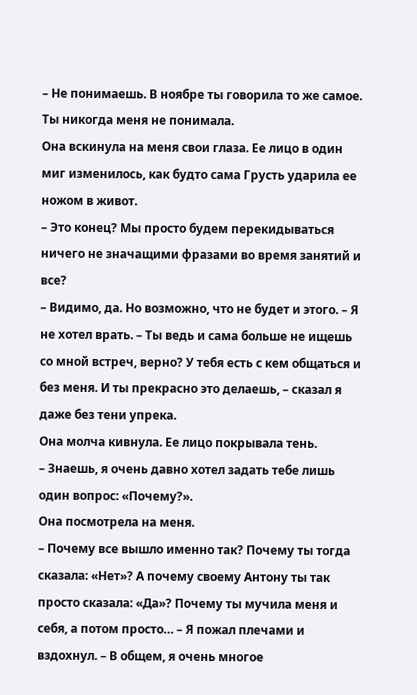– Не понимаешь. В ноябре ты говорила то же самое. Ты никогда меня не понимала.
Она вскинула на меня свои глаза. Ее лицо в один миг изменилось, как будто сама Грусть ударила ее ножом в живот.
– Это конец? Мы просто будем перекидываться ничего не значащими фразами во время занятий и все?
– Видимо, да. Но возможно, что не будет и этого. – Я не хотел врать. – Ты ведь и сама больше не ищешь со мной встреч, верно? У тебя есть с кем общаться и без меня. И ты прекрасно это делаешь, – сказал я даже без тени упрека.
Она молча кивнула. Ее лицо покрывала тень.
– Знаешь, я очень давно хотел задать тебе лишь один вопрос: «Почему?».
Она посмотрела на меня.
– Почему все вышло именно так? Почему ты тогда сказала: «Нет»? А почему своему Антону ты так просто сказала: «Да»? Почему ты мучила меня и себя, а потом просто… – Я пожал плечами и вздохнул. – В общем, я очень многое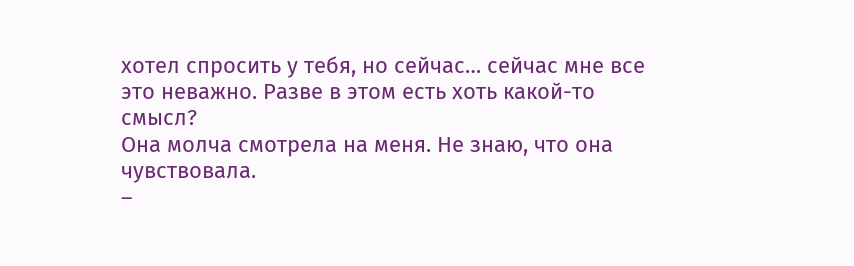хотел спросить у тебя, но сейчас… сейчас мне все это неважно. Разве в этом есть хоть какой-то смысл?
Она молча смотрела на меня. Не знаю, что она чувствовала.
–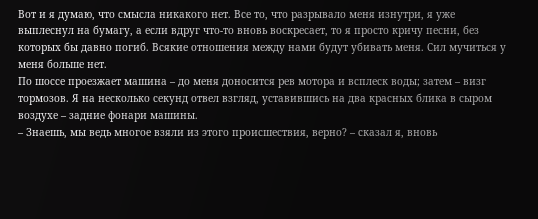Вот и я думаю, что смысла никакого нет. Все то, что разрывало меня изнутри, я уже выплеснул на бумагу, а если вдруг что-то вновь воскресает, то я просто кричу песни, без которых бы давно погиб. Всякие отношения между нами будут убивать меня. Сил мучиться у меня больше нет.
По шоссе проезжает машина – до меня доносится рев мотора и всплеск воды; затем – визг тормозов. Я на несколько секунд отвел взгляд, уставившись на два красных блика в сыром воздухе – задние фонари машины.
– Знаешь, мы ведь многое взяли из этого происшествия, верно? – сказал я, вновь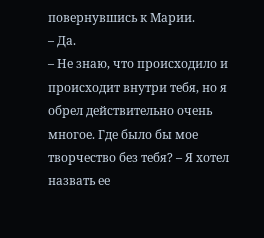повернувшись к Марии.
– Да.
– Не знаю, что происходило и происходит внутри тебя, но я обрел действительно очень многое. Где было бы мое творчество без тебя? – Я хотел назвать ее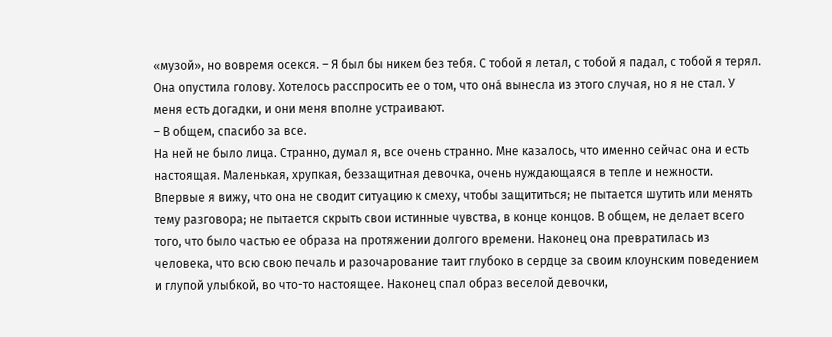«музой», но вовремя осекся. – Я был бы никем без тебя. С тобой я летал, с тобой я падал, с тобой я терял.
Она опустила голову. Хотелось расспросить ее о том, что она́ вынесла из этого случая, но я не стал. У меня есть догадки, и они меня вполне устраивают.
– В общем, спасибо за все.
На ней не было лица. Странно, думал я, все очень странно. Мне казалось, что именно сейчас она и есть настоящая. Маленькая, хрупкая, беззащитная девочка, очень нуждающаяся в тепле и нежности. Впервые я вижу, что она не сводит ситуацию к смеху, чтобы защититься; не пытается шутить или менять тему разговора; не пытается скрыть свои истинные чувства, в конце концов. В общем, не делает всего того, что было частью ее образа на протяжении долгого времени. Наконец она превратилась из человека, что всю свою печаль и разочарование таит глубоко в сердце за своим клоунским поведением и глупой улыбкой, во что-то настоящее. Наконец спал образ веселой девочки,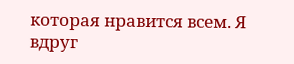которая нравится всем. Я вдруг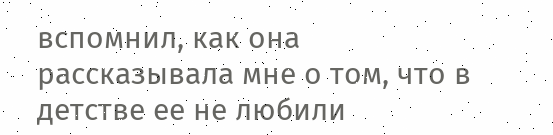вспомнил, как она рассказывала мне о том, что в детстве ее не любили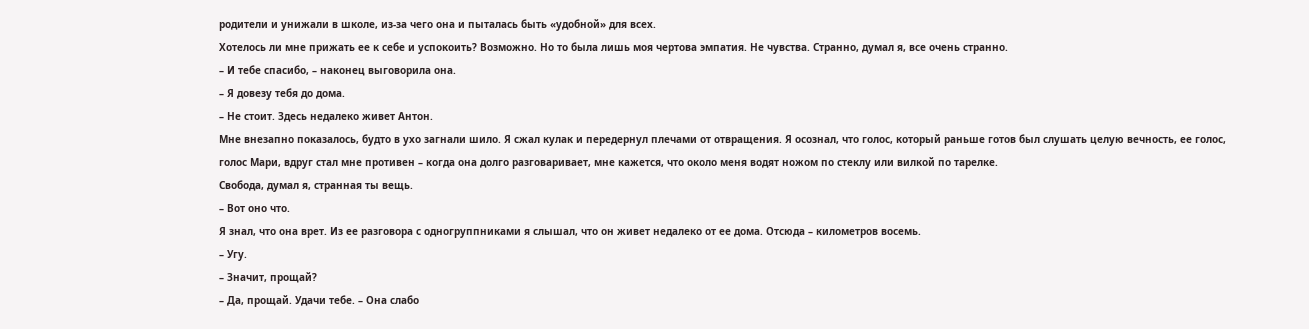родители и унижали в школе, из-за чего она и пыталась быть «удобной» для всех.
Хотелось ли мне прижать ее к себе и успокоить? Возможно. Но то была лишь моя чертова эмпатия. Не чувства. Странно, думал я, все очень странно.
– И тебе спасибо, – наконец выговорила она.
– Я довезу тебя до дома.
– Не стоит. Здесь недалеко живет Антон.
Мне внезапно показалось, будто в ухо загнали шило. Я сжал кулак и передернул плечами от отвращения. Я осознал, что голос, который раньше готов был слушать целую вечность, ее голос, голос Мари, вдруг стал мне противен – когда она долго разговаривает, мне кажется, что около меня водят ножом по стеклу или вилкой по тарелке.
Свобода, думал я, странная ты вещь.
– Вот оно что.
Я знал, что она врет. Из ее разговора с одногруппниками я слышал, что он живет недалеко от ее дома. Отсюда – километров восемь.
– Угу.
– Значит, прощай?
– Да, прощай. Удачи тебе. – Она слабо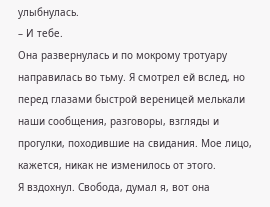улыбнулась.
– И тебе.
Она развернулась и по мокрому тротуару направилась во тьму. Я смотрел ей вслед, но перед глазами быстрой вереницей мелькали наши сообщения, разговоры, взгляды и прогулки, походившие на свидания. Мое лицо, кажется, никак не изменилось от этого.
Я вздохнул. Свобода, думал я, вот она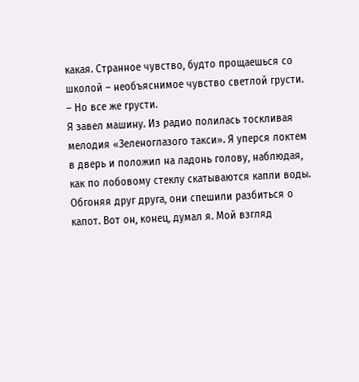какая. Странное чувство, будто прощаешься со школой – необъяснимое чувство светлой грусти.
– Но все же грусти.
Я завел машину. Из радио полилась тоскливая мелодия «Зеленоглазого такси». Я уперся локтем в дверь и положил на ладонь голову, наблюдая, как по лобовому стеклу скатываются капли воды. Обгоняя друг друга, они спешили разбиться о капот. Вот он, конец, думал я. Мой взгляд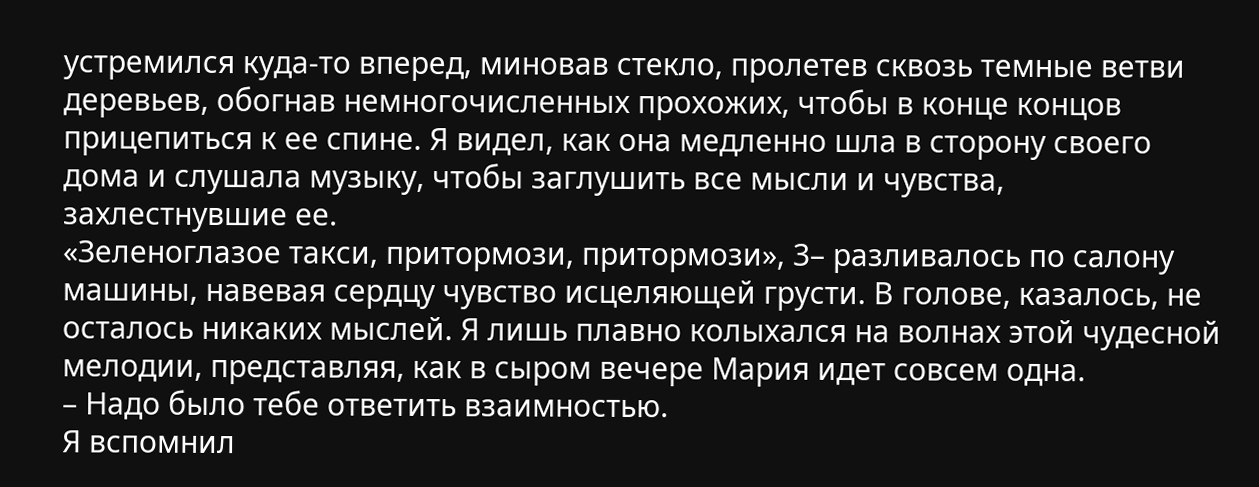устремился куда-то вперед, миновав стекло, пролетев сквозь темные ветви деревьев, обогнав немногочисленных прохожих, чтобы в конце концов прицепиться к ее спине. Я видел, как она медленно шла в сторону своего дома и слушала музыку, чтобы заглушить все мысли и чувства, захлестнувшие ее.
«Зеленоглазое такси, притормози, притормози», 3– разливалось по салону машины, навевая сердцу чувство исцеляющей грусти. В голове, казалось, не осталось никаких мыслей. Я лишь плавно колыхался на волнах этой чудесной мелодии, представляя, как в сыром вечере Мария идет совсем одна.
– Надо было тебе ответить взаимностью.
Я вспомнил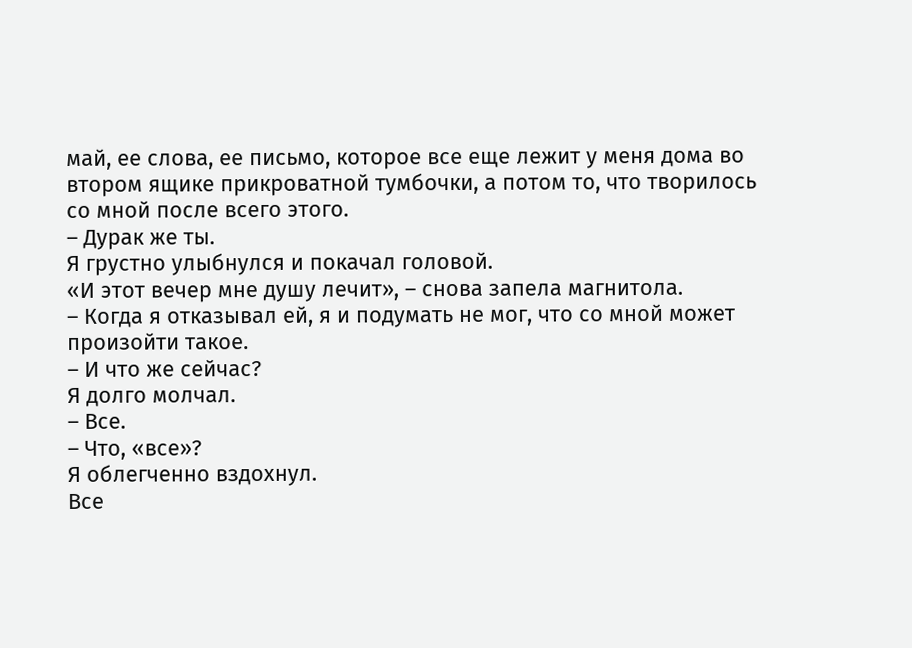май, ее слова, ее письмо, которое все еще лежит у меня дома во втором ящике прикроватной тумбочки, а потом то, что творилось со мной после всего этого.
– Дурак же ты.
Я грустно улыбнулся и покачал головой.
«И этот вечер мне душу лечит», – снова запела магнитола.
– Когда я отказывал ей, я и подумать не мог, что со мной может произойти такое.
– И что же сейчас?
Я долго молчал.
– Все.
– Что, «все»?
Я облегченно вздохнул.
Все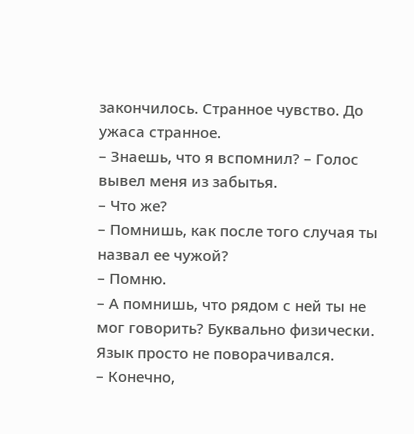закончилось. Странное чувство. До ужаса странное.
– Знаешь, что я вспомнил? – Голос вывел меня из забытья.
– Что же?
– Помнишь, как после того случая ты назвал ее чужой?
– Помню.
– А помнишь, что рядом с ней ты не мог говорить? Буквально физически. Язык просто не поворачивался.
– Конечно,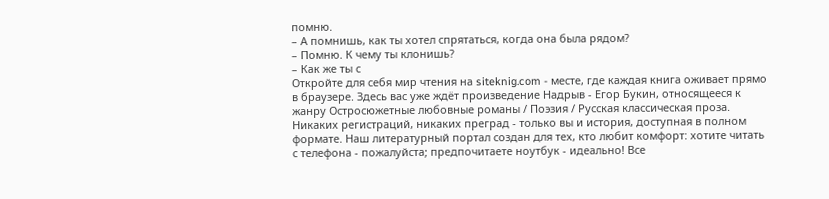помню.
– А помнишь, как ты хотел спрятаться, когда она была рядом?
– Помню. К чему ты клонишь?
– Как же ты с
Откройте для себя мир чтения на siteknig.com - месте, где каждая книга оживает прямо в браузере. Здесь вас уже ждёт произведение Надрыв - Егор Букин, относящееся к жанру Остросюжетные любовные романы / Поэзия / Русская классическая проза. Никаких регистраций, никаких преград - только вы и история, доступная в полном формате. Наш литературный портал создан для тех, кто любит комфорт: хотите читать с телефона - пожалуйста; предпочитаете ноутбук - идеально! Все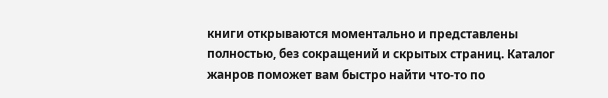книги открываются моментально и представлены полностью, без сокращений и скрытых страниц. Каталог жанров поможет вам быстро найти что-то по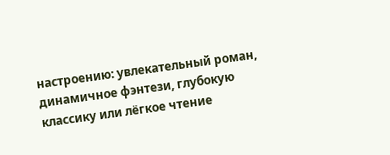настроению: увлекательный роман, динамичное фэнтези, глубокую классику или лёгкое чтение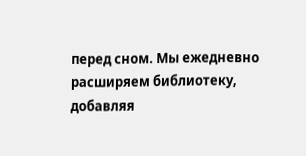перед сном. Мы ежедневно расширяем библиотеку, добавляя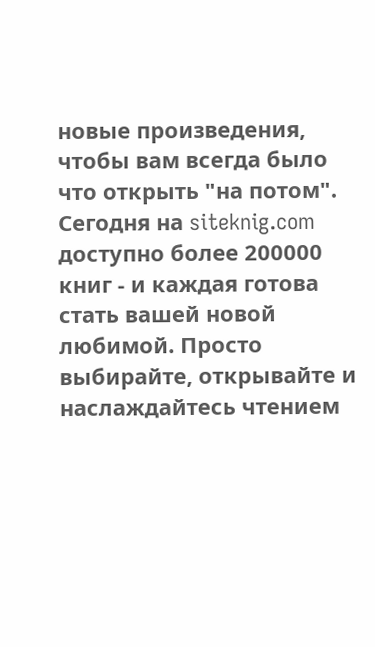новые произведения, чтобы вам всегда было что открыть "на потом". Сегодня на siteknig.com доступно более 200000 книг - и каждая готова стать вашей новой любимой. Просто выбирайте, открывайте и наслаждайтесь чтением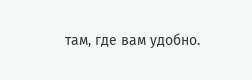там, где вам удобно.